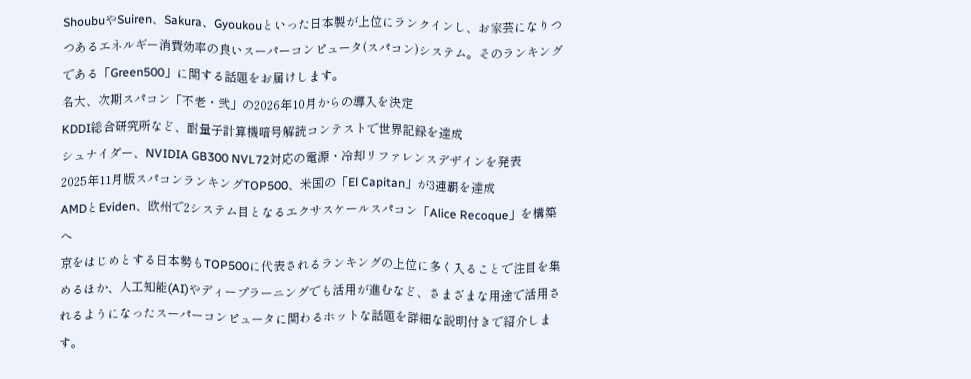ShoubuやSuiren、Sakura、Gyoukouといった日本製が上位にランクインし、お家芸になりつつあるエネルギー消費効率の良いスーパーコンピュータ(スパコン)システム。そのランキングである「Green500」に関する話題をお届けします。
名大、次期スパコン「不老・弐」の2026年10月からの導入を決定
KDDI総合研究所など、耐量子計算機暗号解読コンテストで世界記録を達成
シュナイダー、NVIDIA GB300 NVL72対応の電源・冷却リファレンスデザインを発表
2025年11月版スパコンランキングTOP500、米国の「El Capitan」が3連覇を達成
AMDとEviden、欧州で2システム目となるエクサスケールスパコン「Alice Recoque」を構築へ
京をはじめとする日本勢もTOP500に代表されるランキングの上位に多く入ることで注目を集めるほか、人工知能(AI)やディープラーニングでも活用が進むなど、さまざまな用途で活用されるようになったスーパーコンピュータに関わるホットな話題を詳細な説明付きで紹介します。